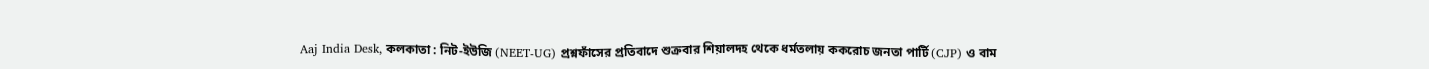Aaj India Desk, কলকাতা : নিট-ইউজি (NEET-UG) প্রশ্নফাঁসের প্রতিবাদে শুক্রবার শিয়ালদহ থেকে ধর্মতলায় ককরোচ জনতা পার্টি (CJP) ও বাম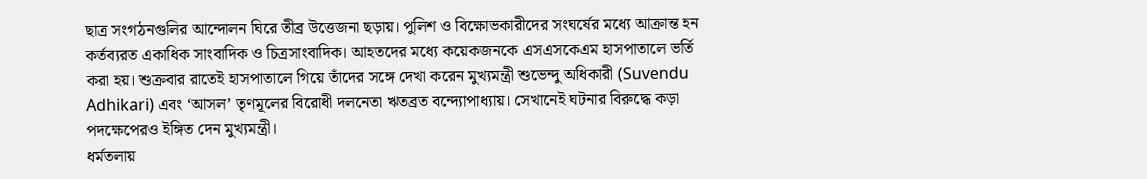ছাত্র সংগঠনগুলির আন্দোলন ঘিরে তীব্র উত্তেজনা ছড়ায়। পুলিশ ও বিক্ষোভকারীদের সংঘর্ষের মধ্যে আক্রান্ত হন কর্তব্যরত একাধিক সাংবাদিক ও চিত্রসাংবাদিক। আহতদের মধ্যে কয়েকজনকে এসএসকেএম হাসপাতালে ভর্তি করা হয়। শুক্রবার রাতেই হাসপাতালে গিয়ে তাঁদের সঙ্গে দেখা করেন মুখ্যমন্ত্রী শুভেন্দু অধিকারী (Suvendu Adhikari) এবং ‘আসল’ তৃণমূলের বিরোধী দলনেতা ঋতব্রত বন্দ্যোপাধ্যায়। সেখানেই ঘটনার বিরুদ্ধে কড়া পদক্ষেপেরও ইঙ্গিত দেন মুখ্যমন্ত্রী।
ধর্মতলায়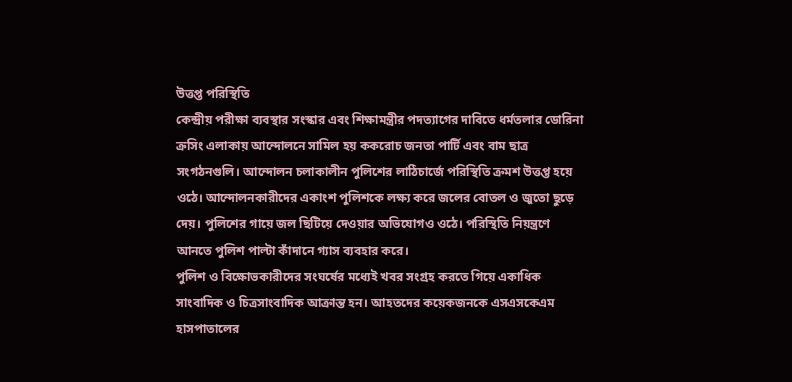উত্তপ্ত পরিস্থিতি
কেন্দ্রীয় পরীক্ষা ব্যবস্থার সংস্কার এবং শিক্ষামন্ত্রীর পদত্যাগের দাবিতে ধর্মতলার ডোরিনা ক্রসিং এলাকায় আন্দোলনে সামিল হয় ককরোচ জনতা পার্টি এবং বাম ছাত্র সংগঠনগুলি। আন্দোলন চলাকালীন পুলিশের লাঠিচার্জে পরিস্থিতি ক্রমশ উত্তপ্ত হয়ে ওঠে। আন্দোলনকারীদের একাংশ পুলিশকে লক্ষ্য করে জলের বোতল ও জুতো ছুড়ে দেয়। পুলিশের গায়ে জল ছিটিয়ে দেওয়ার অভিযোগও ওঠে। পরিস্থিতি নিয়ন্ত্রণে আনতে পুলিশ পাল্টা কাঁদানে গ্যাস ব্যবহার করে।
পুলিশ ও বিক্ষোভকারীদের সংঘর্ষের মধ্যেই খবর সংগ্রহ করতে গিয়ে একাধিক সাংবাদিক ও চিত্রসাংবাদিক আক্রান্ত হন। আহতদের কয়েকজনকে এসএসকেএম হাসপাতালের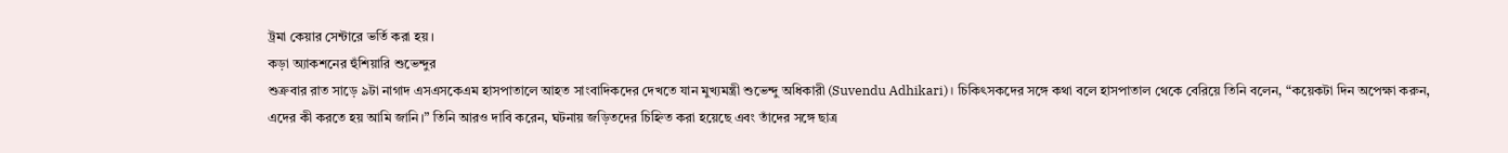ট্রমা কেয়ার সেন্টারে ভর্তি করা হয়।
কড়া অ্যাকশনের হুঁশিয়ারি শুভেন্দুর
শুক্রবার রাত সাড়ে ৯টা নাগাদ এসএসকেএম হাসপাতালে আহত সাংবাদিকদের দেখতে যান মুখ্যমন্ত্রী শুভেন্দু অধিকারী (Suvendu Adhikari)। চিকিৎসকদের সঙ্গে কথা বলে হাসপাতাল থেকে বেরিয়ে তিনি বলেন, “কয়েকটা দিন অপেক্ষা করুন, এদের কী করতে হয় আমি জানি।” তিনি আরও দাবি করেন, ঘটনায় জড়িতদের চিহ্নিত করা হয়েছে এবং তাঁদের সঙ্গে ছাত্র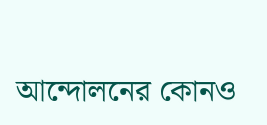আন্দোলনের কোনও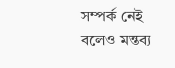সম্পর্ক নেই বলেও মন্তব্য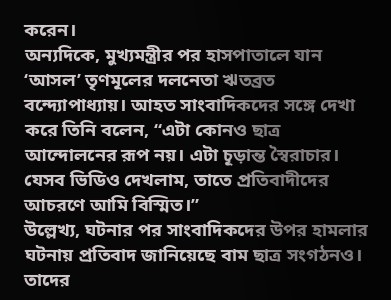করেন।
অন্যদিকে, মুখ্যমন্ত্রীর পর হাসপাতালে যান ‘আসল’ তৃণমূলের দলনেতা ঋতব্রত বন্দ্যোপাধ্যায়। আহত সাংবাদিকদের সঙ্গে দেখা করে তিনি বলেন, “এটা কোনও ছাত্র আন্দোলনের রূপ নয়। এটা চূড়ান্ত স্বৈরাচার। যেসব ভিডিও দেখলাম, তাতে প্রতিবাদীদের আচরণে আমি বিস্মিত।”
উল্লেখ্য, ঘটনার পর সাংবাদিকদের উপর হামলার ঘটনায় প্রতিবাদ জানিয়েছে বাম ছাত্র সংগঠনও। তাদের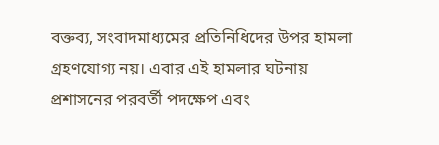বক্তব্য, সংবাদমাধ্যমের প্রতিনিধিদের উপর হামলা গ্রহণযোগ্য নয়। এবার এই হামলার ঘটনায় প্রশাসনের পরবর্তী পদক্ষেপ এবং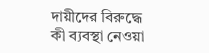দায়ীদের বিরুদ্ধে কী ব্যবস্থা নেওয়া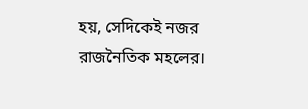হয়, সেদিকেই নজর রাজনৈতিক মহলের।